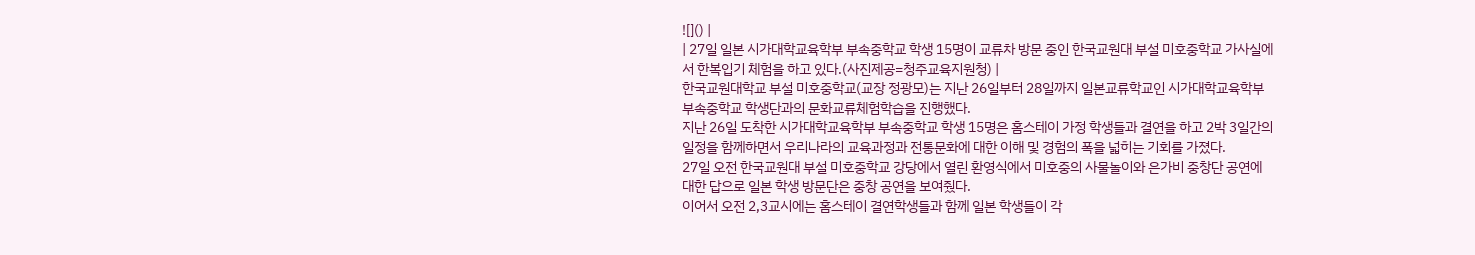![]() |
| 27일 일본 시가대학교육학부 부속중학교 학생 15명이 교류차 방문 중인 한국교원대 부설 미호중학교 가사실에서 한복입기 체험을 하고 있다.(사진제공=청주교육지원청) |
한국교원대학교 부설 미호중학교(교장 정광모)는 지난 26일부터 28일까지 일본교류학교인 시가대학교육학부 부속중학교 학생단과의 문화교류체험학습을 진행했다.
지난 26일 도착한 시가대학교육학부 부속중학교 학생 15명은 홈스테이 가정 학생들과 결연을 하고 2박 3일간의 일정을 함께하면서 우리나라의 교육과정과 전통문화에 대한 이해 및 경험의 폭을 넓히는 기회를 가졌다.
27일 오전 한국교원대 부설 미호중학교 강당에서 열린 환영식에서 미호중의 사물놀이와 은가비 중창단 공연에 대한 답으로 일본 학생 방문단은 중창 공연을 보여줬다.
이어서 오전 2,3교시에는 홈스테이 결연학생들과 함께 일본 학생들이 각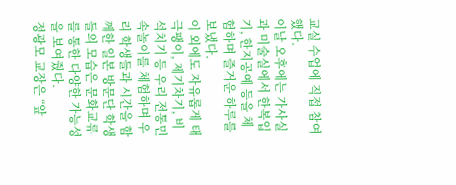교실 수업에 직접 참여했다.
이날 오후에는 가사실과 미술실에서 한복입기, 한지공예 등을 체험하며 즐거운 하루를 보냈다.
이 외에도 자유롭게 태극팽이, 제기차기, 비석치기 등 우리 전통민속놀이를 체험하며 우리 학생들과 시간을 함께한 일본 방문단 학생들의 모습은 문화교류를 통한 다양한 가능성을 보여줬다.
정광모 교장은 “앞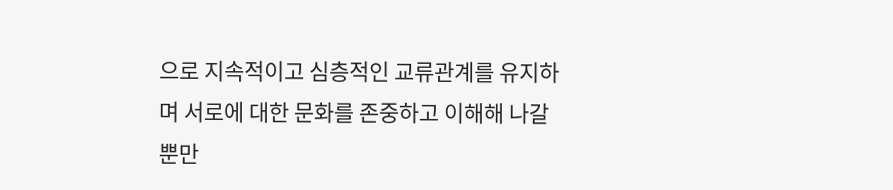으로 지속적이고 심층적인 교류관계를 유지하며 서로에 대한 문화를 존중하고 이해해 나갈 뿐만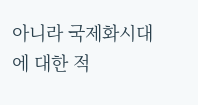아니라 국제화시대에 대한 적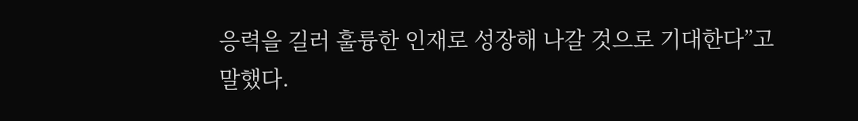응력을 길러 훌륭한 인재로 성장해 나갈 것으로 기대한다”고 말했다.